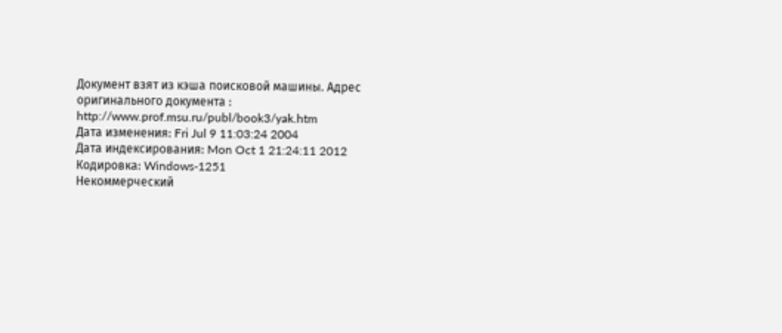Документ взят из кэша поисковой машины. Адрес оригинального документа : http://www.prof.msu.ru/publ/book3/yak.htm
Дата изменения: Fri Jul 9 11:03:24 2004
Дата индексирования: Mon Oct 1 21:24:11 2012
Кодировка: Windows-1251
Некоммерческий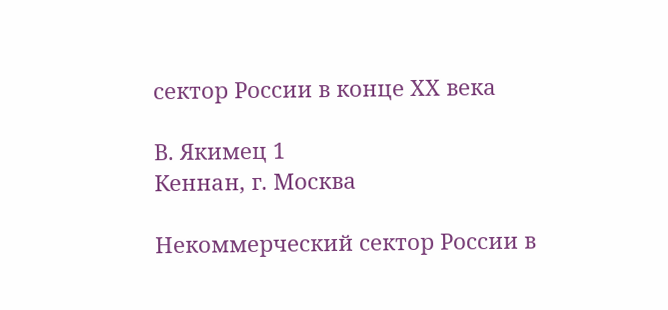сектор России в конце ХХ века

В. Якимец 1
Кеннан, г. Москва

Некоммерческий сектор России в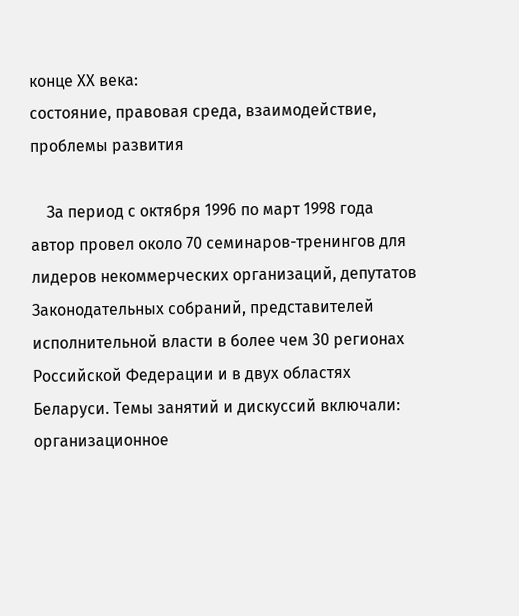конце ХХ века:
состояние, правовая среда, взаимодействие, проблемы развития

    За период с октября 1996 по март 1998 года автор провел около 70 семинаров-тренингов для лидеров некоммерческих организаций, депутатов Законодательных собраний, представителей исполнительной власти в более чем 30 регионах Российской Федерации и в двух областях Беларуси. Темы занятий и дискуссий включали: организационное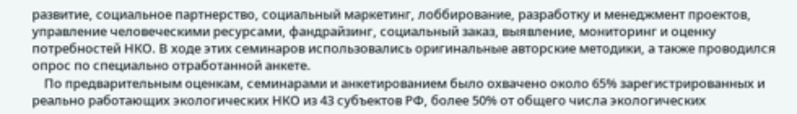развитие, социальное партнерство, социальный маркетинг, лоббирование, разработку и менеджмент проектов, управление человеческими ресурсами, фандрайзинг, социальный заказ, выявление, мониторинг и оценку потребностей НКО. В ходе этих семинаров использовались оригинальные авторские методики, а также проводился опрос по специально отработанной анкете.
    По предварительным оценкам, семинарами и анкетированием было охвачено около 65% зарегистрированных и реально работающих экологических НКО из 43 субъектов РФ, более 50% от общего числа экологических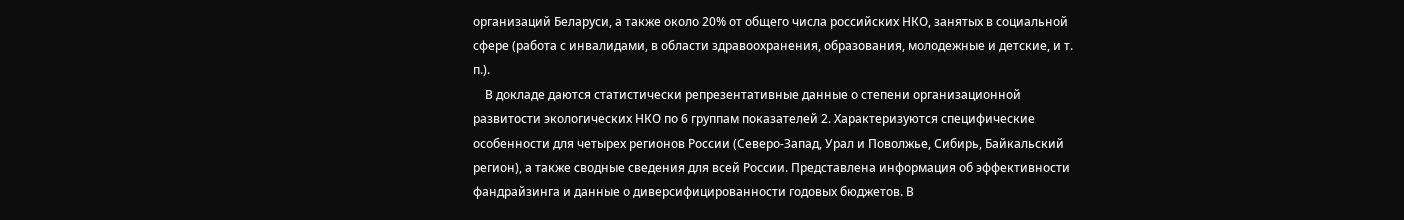организаций Беларуси, а также около 20% от общего числа российских НКО, занятых в социальной сфере (работа с инвалидами, в области здравоохранения, образования, молодежные и детские, и т. п.).
    В докладе даются статистически репрезентативные данные о степени организационной развитости экологических НКО по 6 группам показателей 2. Характеризуются специфические особенности для четырех регионов России (Северо-Запад, Урал и Поволжье, Сибирь, Байкальский регион), а также сводные сведения для всей России. Представлена информация об эффективности фандрайзинга и данные о диверсифицированности годовых бюджетов. В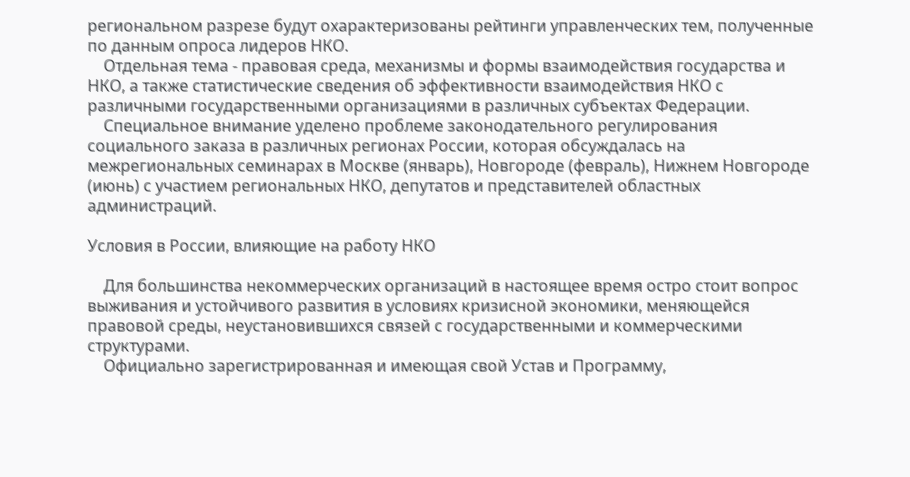региональном разрезе будут охарактеризованы рейтинги управленческих тем, полученные по данным опроса лидеров НКО.
    Отдельная тема - правовая среда, механизмы и формы взаимодействия государства и НКО, а также статистические сведения об эффективности взаимодействия НКО с различными государственными организациями в различных субъектах Федерации.
    Специальное внимание уделено проблеме законодательного регулирования социального заказа в различных регионах России, которая обсуждалась на межрегиональных семинарах в Москве (январь), Новгороде (февраль), Нижнем Новгороде (июнь) с участием региональных НКО, депутатов и представителей областных администраций.

Условия в России, влияющие на работу НКО

    Для большинства некоммерческих организаций в настоящее время остро стоит вопрос выживания и устойчивого развития в условиях кризисной экономики, меняющейся правовой среды, неустановившихся связей с государственными и коммерческими структурами.
    Официально зарегистрированная и имеющая свой Устав и Программу,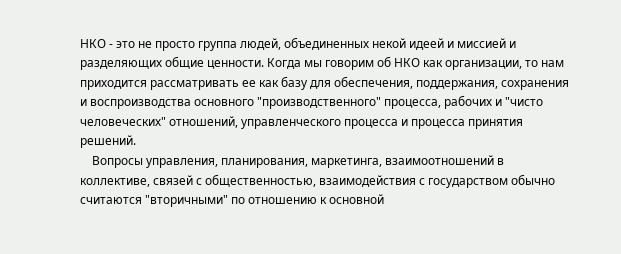НКО - это не просто группа людей, объединенных некой идеей и миссией и разделяющих общие ценности. Когда мы говорим об НКО как организации, то нам приходится рассматривать ее как базу для обеспечения, поддержания, сохранения и воспроизводства основного "производственного" процесса, рабочих и "чисто человеческих" отношений, управленческого процесса и процесса принятия решений.
    Вопросы управления, планирования, маркетинга, взаимоотношений в коллективе, связей с общественностью, взаимодействия с государством обычно считаются "вторичными" по отношению к основной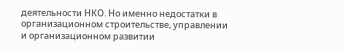деятельности НКО. Но именно недостатки в организационном строительстве, управлении и организационном развитии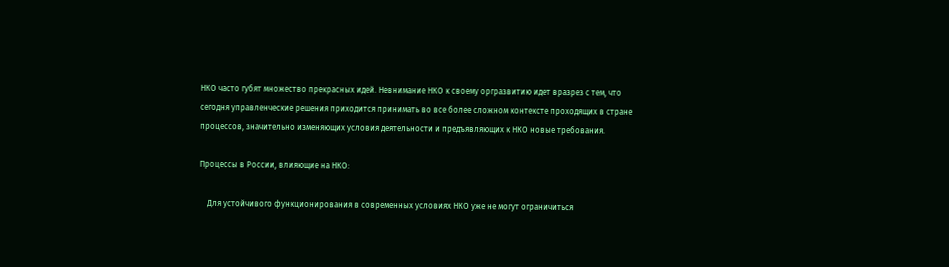НКО часто губят множество прекрасных идей. Невнимание НКО к своему оргразвитию идет вразрез с тем, что сегодня управленческие решения приходится принимать во все более сложном контексте проходящих в стране процессов, значительно изменяющих условия деятельности и предъявляющих к НКО новые требования.

Процессы в России, влияющие на НКО:

    Для устойчивого функционирования в современных условиях НКО уже не могут oграничиться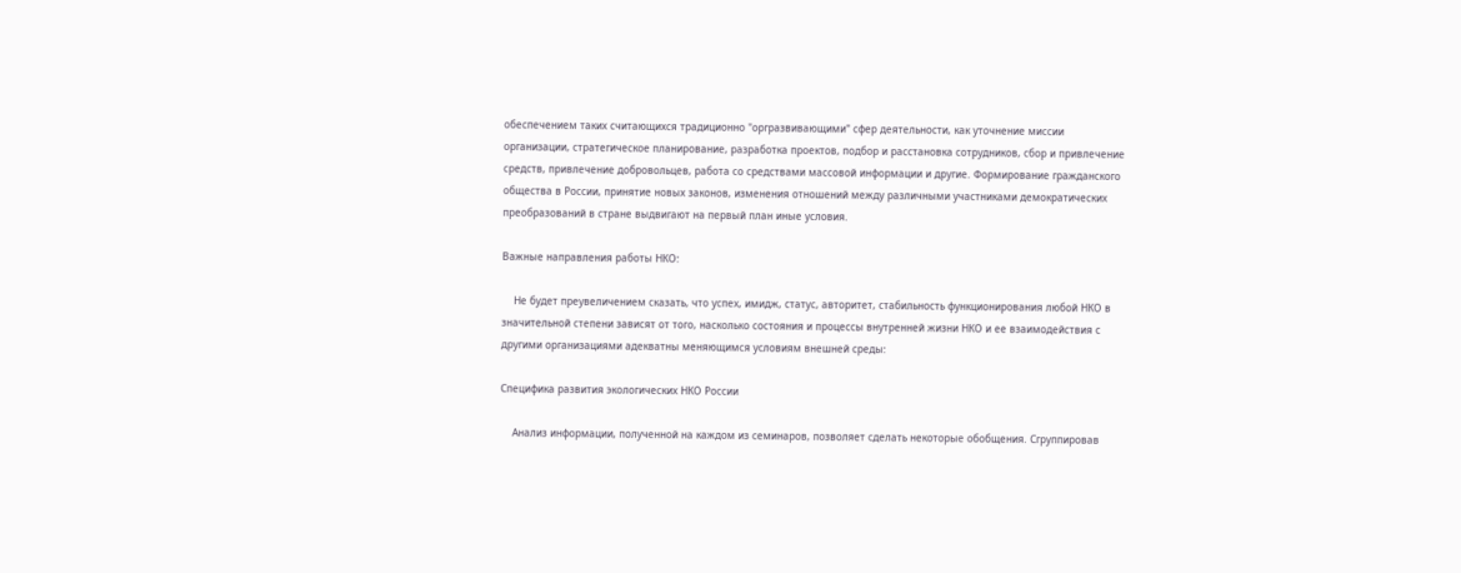обеспечением таких считающихся традиционно "оргразвивающими" сфер деятельности, как уточнение миссии организации, стратегическое планирование, разработка проектов, подбор и расстановка сотрудников, сбор и привлечение средств, привлечение добровольцев, работа со средствами массовой информации и другие. Формирование гражданского общества в России, принятие новых законов, изменения отношений между различными участниками демократических преобразований в стране выдвигают на первый план иные условия.

Важные направления работы НКО:

    Не будет преувеличением сказать, что успех, имидж, статус, авторитет, стабильность функционирования любой НКО в значительной степени зависят от того, насколько состояния и процессы внутренней жизни НКО и ее взаимодействия с другими организациями адекватны меняющимся условиям внешней среды:

Cпецифика развития экологических НКО России

    Анализ информации, полученной на каждом из семинаров, позволяет сделать некоторые обобщения. Сгруппировав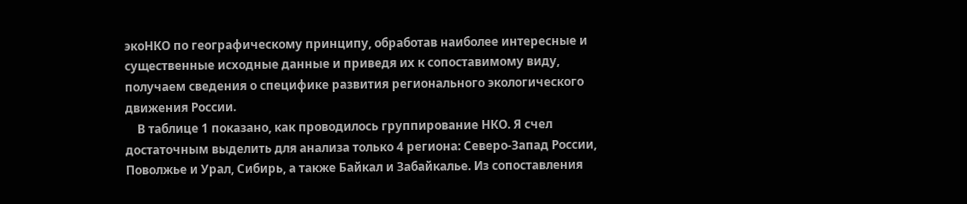экоНКО по географическому принципу, обработав наиболее интересные и существенные исходные данные и приведя их к сопоставимому виду, получаем сведения о специфике развития регионального экологического движения России.
    В таблице 1 показано, как проводилось группирование НКО. Я счел достаточным выделить для анализа только 4 региона: Северо-Запад России, Поволжье и Урал, Сибирь, а также Байкал и Забайкалье. Из сопоставления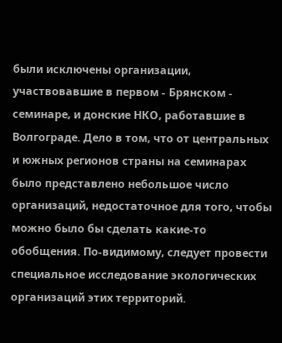были исключены организации, участвовавшие в первом - Брянском - семинаре, и донские НКО, работавшие в Волгограде. Дело в том, что от центральных и южных регионов страны на семинарах было представлено небольшое число организаций, недостаточное для того, чтобы можно было бы сделать какие-то обобщения. По-видимому, следует провести специальное исследование экологических организаций этих территорий.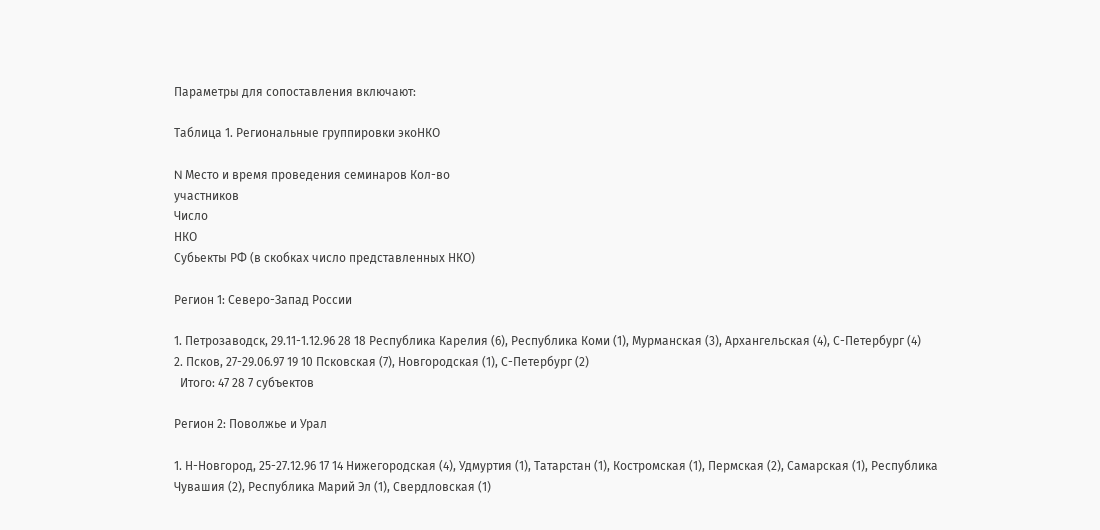Параметры для сопоставления включают:

Таблица 1. Региональные группировки экоНКО

N Место и время проведения семинаров Кол-во
участников
Число
НКО
Субьекты РФ (в скобках число представленных НКО)

Регион 1: Северо-Запад России

1. Петрозаводск, 29.11-1.12.96 28 18 Республика Карелия (6), Республика Коми (1), Мурманская (3), Архангельская (4), С-Петербург (4)
2. Псков, 27-29.06.97 19 10 Псковская (7), Новгородская (1), С-Петербург (2)
  Итого: 47 28 7 субъектов

Регион 2: Поволжье и Урал

1. Н-Новгород, 25-27.12.96 17 14 Нижегородская (4), Удмуртия (1), Татарстан (1), Костромская (1), Пермская (2), Самарская (1), Республика Чувашия (2), Республика Марий Эл (1), Свердловская (1)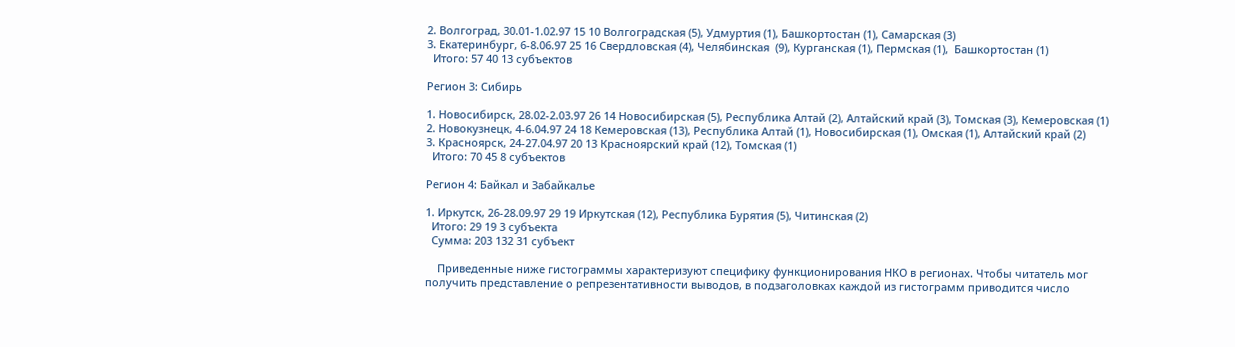2. Волгоград, 30.01-1.02.97 15 10 Волгоградская (5), Удмуртия (1), Башкортостан (1), Самарская (3)
3. Екатеринбург, 6-8.06.97 25 16 Свердловская (4), Челябинская  (9), Курганская (1), Пермская (1),  Башкортостан (1)
  Итого: 57 40 13 субъектов

Регион 3: Сибирь

1. Новосибирск, 28.02-2.03.97 26 14 Новосибирская (5), Республика Алтай (2), Алтайский край (3), Томская (3), Кемеровская (1)
2. Новокузнецк, 4-6.04.97 24 18 Кемеровская (13), Республика Алтай (1), Новосибирская (1), Омская (1), Алтайский край (2)
3. Красноярск, 24-27.04.97 20 13 Красноярский край (12), Томская (1)
  Итого: 70 45 8 субъектов

Регион 4: Байкал и Забайкалье

1. Иркутск, 26-28.09.97 29 19 Иркутская (12), Республика Бурятия (5), Читинская (2)
  Итого: 29 19 3 субъекта
  Сумма: 203 132 31 субъект

    Приведенные ниже гистограммы характеризуют специфику функционирования НКО в регионах. Чтобы читатель мог получить представление о репрезентативности выводов, в подзаголовках каждой из гистограмм приводится число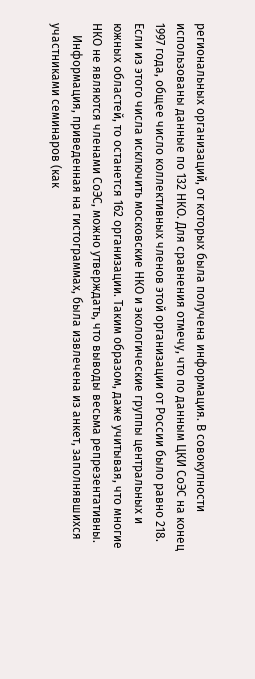региональных организаций, от которых была получена информация. В совокупности использованы данные по 132 НКО. Для сравнения отмечу, что по данным ЦКИ СоЭС на конец 1997 года, общее число коллективных членов этой организации от России было равно 218. Если из этого числа исключить московские НКО и экологические группы центральных и южных областей, то останется 162 организации. Таким образом, даже учитывая, что многие НКО не являются членами СоЭС, можно утверждать, что выводы весьма репрезентативны.
    Информация, приведенная на гистограммах, была извлечена из анкет, заполнявшихся участниками семинаров (как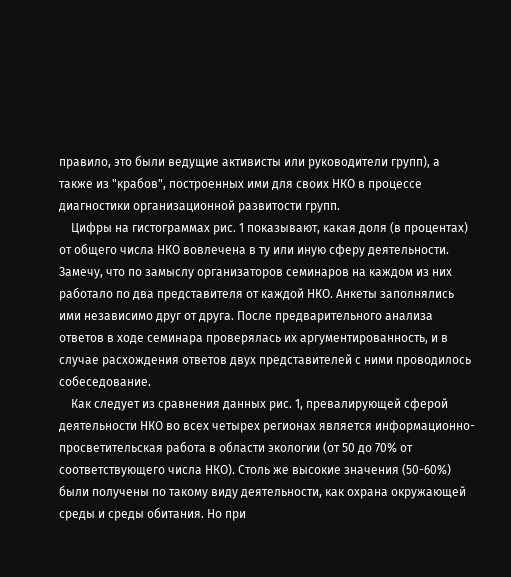правило, это были ведущие активисты или руководители групп), а также из "крабов", построенных ими для своих НКО в процессе диагностики организационной развитости групп.
    Цифры на гистограммах рис. 1 показывают, какая доля (в процентах) от общего числа НКО вовлечена в ту или иную сферу деятельности. Замечу, что по замыслу организаторов семинаров на каждом из них работало по два представителя от каждой НКО. Анкеты заполнялись ими независимо друг от друга. После предварительного анализа ответов в ходе семинара проверялась их аргументированность, и в случае расхождения ответов двух представителей с ними проводилось собеседование.
    Как следует из сравнения данных рис. 1, превалирующей сферой деятельности НКО во всех четырех регионах является информационно-просветительская работа в области экологии (от 50 до 70% от соответствующего числа НКО). Столь же высокие значения (50-60%) были получены по такому виду деятельности, как охрана окружающей среды и среды обитания. Но при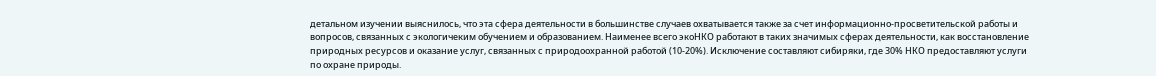детальном изучении выяснилось, что эта сфера деятельности в большинстве случаев охватывается также за счет информационно-просветительской работы и вопросов, связанных с экологичеким обучением и образованием. Наименее всего экоНКО работают в таких значимых сферах деятельности, как восстановление природных ресурсов и оказание услуг, связанных с природоохранной работой (10-20%). Исключение составляют сибиряки, где 30% НКО предоставляют услуги по охране природы.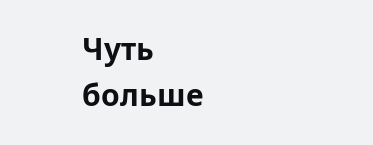Чуть больше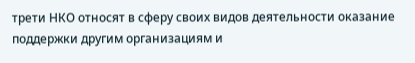трети НКО относят в сферу своих видов деятельности оказание поддержки другим организациям и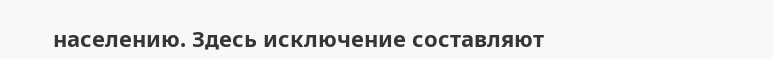населению. Здесь исключение составляют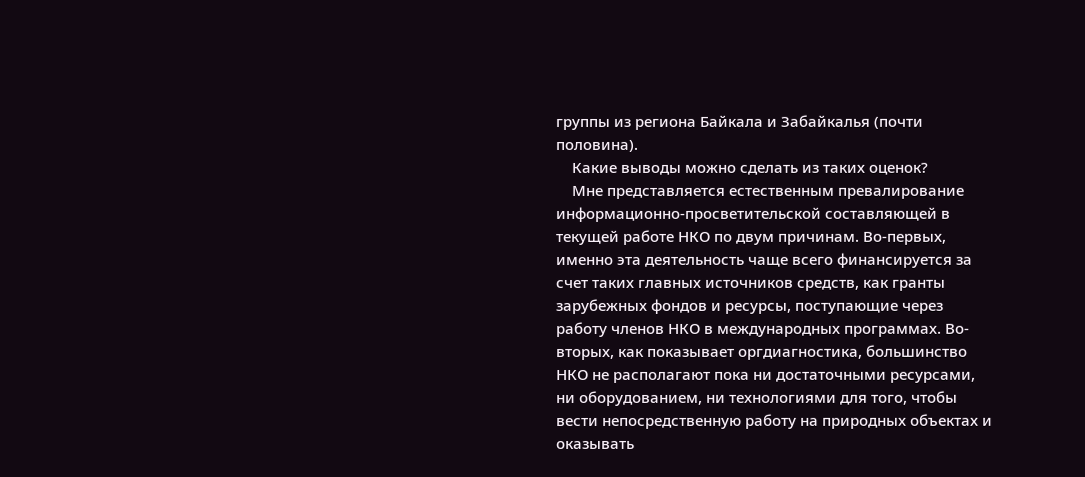группы из региона Байкала и Забайкалья (почти половина).
    Какие выводы можно сделать из таких оценок?
    Мне представляется естественным превалирование информационно-просветительской составляющей в текущей работе НКО по двум причинам. Во-первых, именно эта деятельность чаще всего финансируется за счет таких главных источников средств, как гранты зарубежных фондов и ресурсы, поступающие через работу членов НКО в международных программах. Во-вторых, как показывает оргдиагностика, большинство НКО не располагают пока ни достаточными ресурсами, ни оборудованием, ни технологиями для того, чтобы вести непосредственную работу на природных объектах и оказывать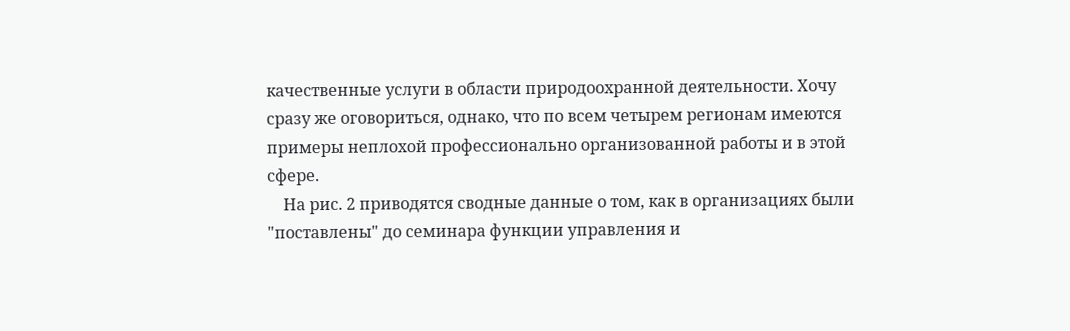качественные услуги в области природоохранной деятельности. Хочу сразу же оговориться, однако, что по всем четырем регионам имеются примеры неплохой профессионально организованной работы и в этой сфере.
    На рис. 2 приводятся сводные данные о том, как в организациях были "поставлены" до семинара функции управления и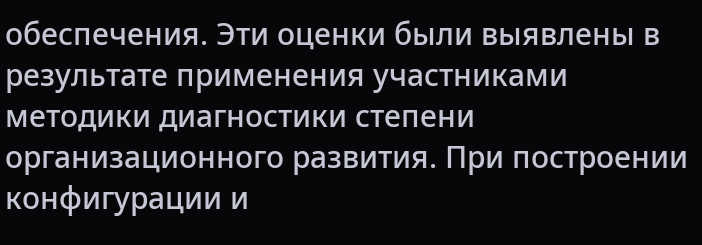обеспечения. Эти оценки были выявлены в результате применения участниками методики диагностики степени организационного развития. При построении конфигурации и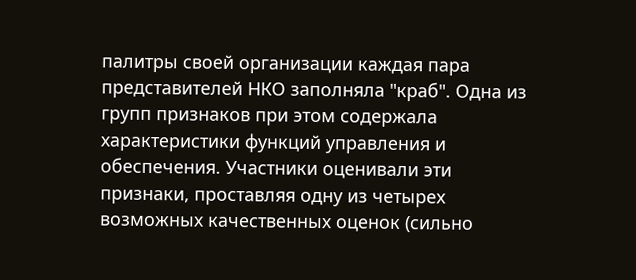палитры своей организации каждая пара представителей НКО заполняла "краб". Одна из групп признаков при этом содержала характеристики функций управления и обеспечения. Участники оценивали эти признаки, проставляя одну из четырех возможных качественных оценок (сильно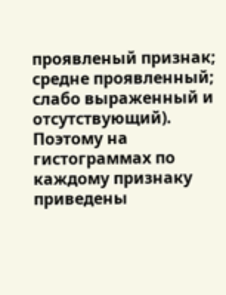проявленый признак; средне проявленный; слабо выраженный и отсутствующий). Поэтому на гистограммах по каждому признаку приведены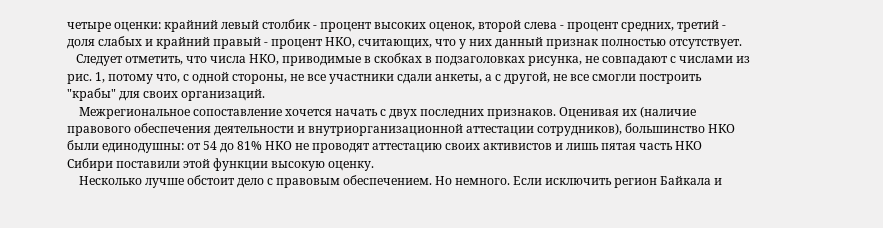четыре оценки: крайний левый столбик - процент высоких оценок, второй слева - процент средних, третий - доля слабых и крайний правый - процент НКО, считающих, что у них данный признак полностью отсутствует.
   Следует отметить, что числа НКО, приводимые в скобках в подзаголовках рисунка, не совпадают с числами из рис. 1, потому что, с одной стороны, не все участники сдали анкеты, а с другой, не все смогли построить "крабы" для своих организаций.
    Межрегиональное сопоставление хочется начать с двух последних признаков. Оценивая их (наличие правового обеспечения деятельности и внутриорганизационной аттестации сотрудников), большинство НКО были единодушны: от 54 до 81% НКО не проводят аттестацию своих активистов и лишь пятая часть НКО Сибири поставили этой функции высокую оценку.
    Несколько лучше обстоит дело с правовым обеспечением. Но немного. Если исключить регион Байкала и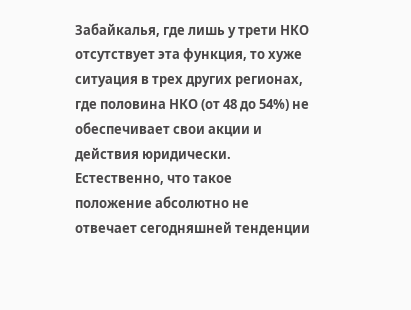Забайкалья, где лишь у трети НКО отсутствует эта функция, то хуже ситуация в трех других регионах, где половина НКО (от 48 до 54%) не обеспечивает свои акции и действия юридически. Естественно, что такое положение абсолютно не отвечает сегодняшней тенденции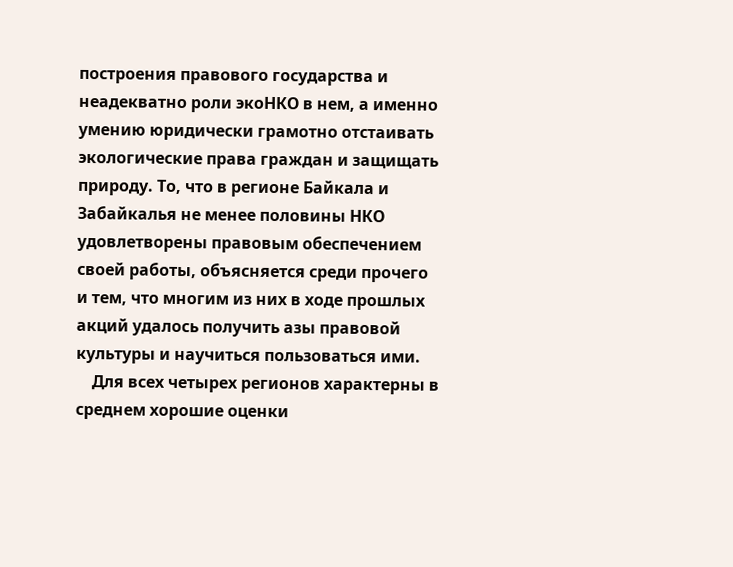построения правового государства и неадекватно роли экоНКО в нем, а именно умению юридически грамотно отстаивать экологические права граждан и защищать природу. То, что в регионе Байкала и Забайкалья не менее половины НКО удовлетворены правовым обеспечением своей работы, объясняется среди прочего и тем, что многим из них в ходе прошлых акций удалось получить азы правовой культуры и научиться пользоваться ими.
    Для всех четырех регионов характерны в среднем хорошие оценки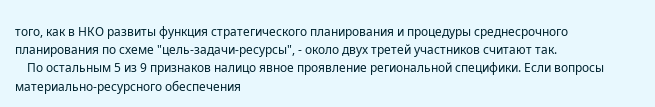того, как в НКО развиты функция стратегического планирования и процедуры среднесрочного планирования по схеме "цель-задачи-ресурсы", - около двух третей участников считают так.
    По остальным 5 из 9 признаков налицо явное проявление региональной специфики. Если вопросы материально-ресурсного обеспечения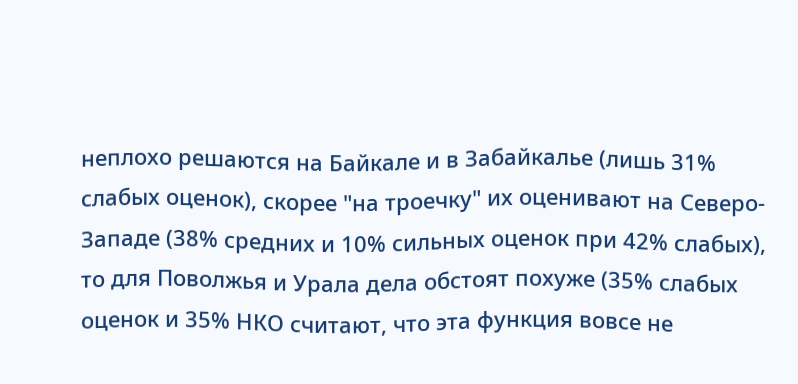неплохо решаются на Байкале и в Забайкалье (лишь 31% слабых оценок), скорее "на троечку" их оценивают на Северо-Западе (38% средних и 10% сильных оценок при 42% слабых), то для Поволжья и Урала дела обстоят похуже (35% слабых оценок и 35% НКО считают, что эта функция вовсе не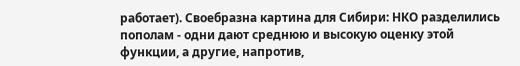работает). Своебразна картина для Сибири: НКО разделились пополам - одни дают среднюю и высокую оценку этой функции, а другие, напротив,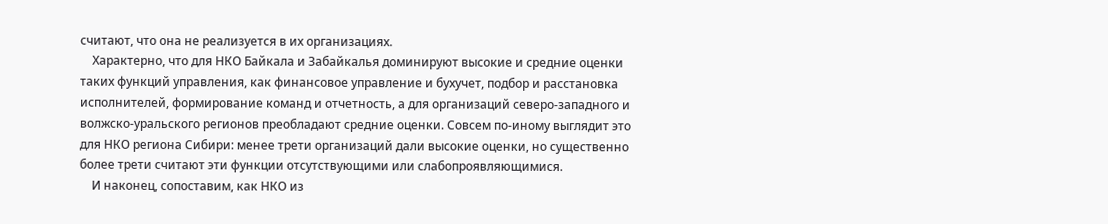считают, что она не реализуется в их организациях.
    Характерно, что для НКО Байкала и Забайкалья доминируют высокие и средние оценки таких функций управления, как финансовое управление и бухучет, подбор и расстановка исполнителей, формирование команд и отчетность, а для организаций северо-западного и волжско-уральского регионов преобладают средние оценки. Совсем по-иному выглядит это для НКО региона Сибири: менее трети организаций дали высокие оценки, но существенно более трети считают эти функции отсутствующими или слабопроявляющимися.
    И наконец, сопоставим, как НКО из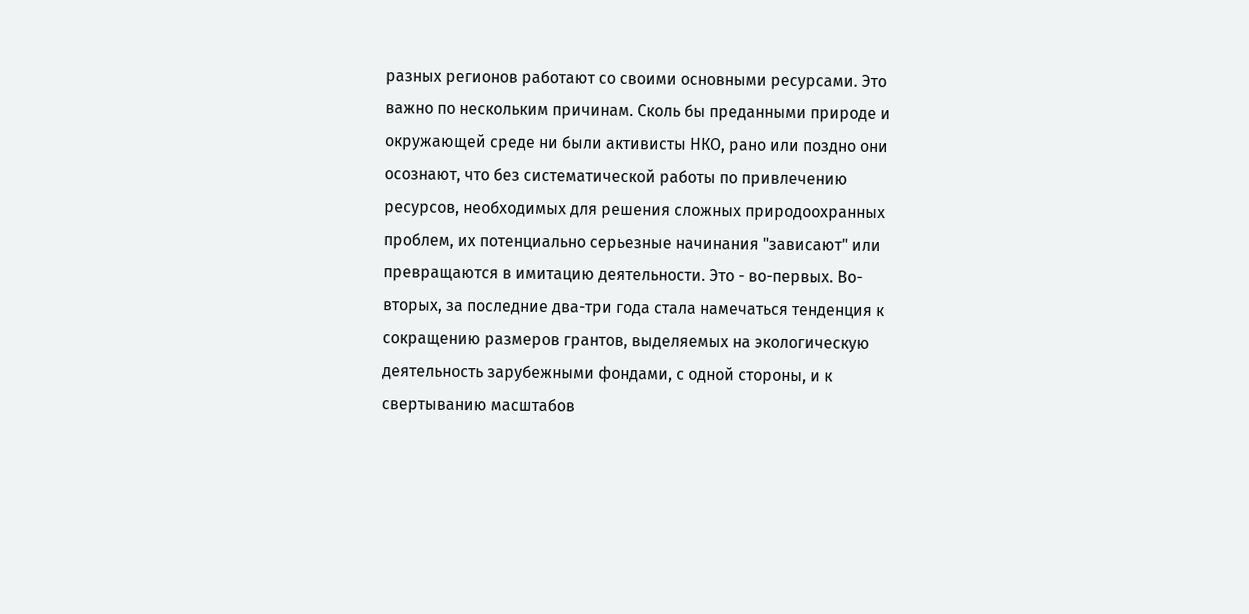разных регионов работают со своими основными ресурсами. Это важно по нескольким причинам. Сколь бы преданными природе и окружающей среде ни были активисты НКО, рано или поздно они осознают, что без систематической работы по привлечению ресурсов, необходимых для решения сложных природоохранных проблем, их потенциально серьезные начинания "зависают" или превращаются в имитацию деятельности. Это - во-первых. Во-вторых, за последние два-три года стала намечаться тенденция к сокращению размеров грантов, выделяемых на экологическую деятельность зарубежными фондами, с одной стороны, и к свертыванию масштабов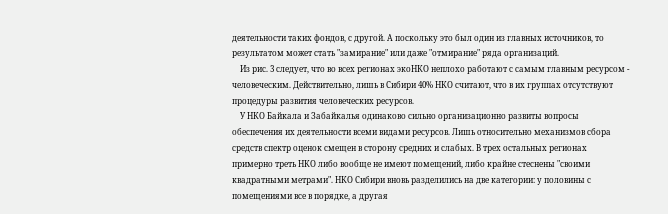деятельности таких фондов, с другой. А поскольку это был один из главных источников, то результатом может стать "замирание" или даже "отмирание" ряда организаций.
    Из рис. 3 следует, что во всех регионах экоНКО неплохо работают с самым главным ресурсом - человеческим. Действительно, лишь в Сибири 40% НКО считают, что в их группах отсутствуют процедуры развития человеческих ресурсов.
    У НКО Байкала и Забайкалья одинаково сильно организационно развиты вопросы обеспечения их деятельности всеми видами ресурсов. Лишь относительно механизмов сбора средств спектр оценок смещен в сторону средних и слабых. В трех остальных регионах примерно треть НКО либо вообще не имеют помещений, либо крайне стеснены "своими квадратными метрами". НКО Сибири вновь разделились на две категории: у половины с помещениями все в порядке, а другая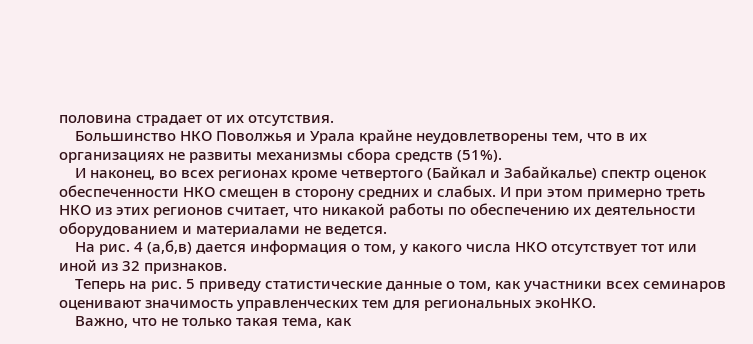половина страдает от их отсутствия.
    Большинство НКО Поволжья и Урала крайне неудовлетворены тем, что в их организациях не развиты механизмы сбора средств (51%).
    И наконец, во всех регионах кроме четвертого (Байкал и Забайкалье) спектр оценок обеспеченности НКО смещен в сторону средних и слабых. И при этом примерно треть НКО из этих регионов считает, что никакой работы по обеспечению их деятельности оборудованием и материалами не ведется.
    На рис. 4 (а,б,в) дается информация о том, у какого числа НКО отсутствует тот или иной из 32 признаков.
    Теперь на рис. 5 приведу статистические данные о том, как участники всех семинаров оценивают значимость управленческих тем для региональных экоНКО.
    Важно, что не только такая тема, как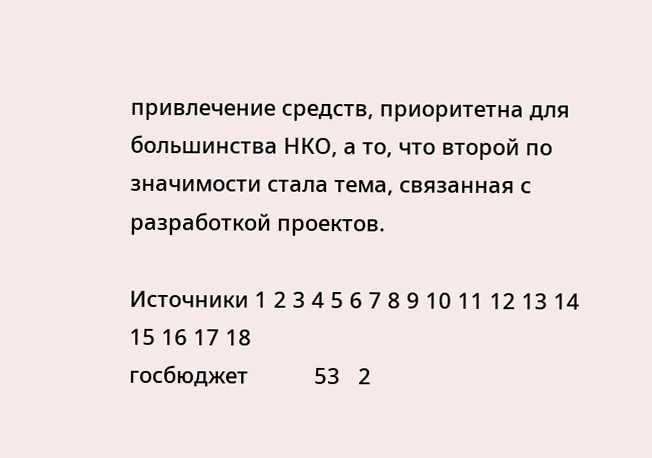привлечение средств, приоритетна для большинства НКО, а то, что второй по значимости стала тема, связанная с разработкой проектов.

Источники 1 2 3 4 5 6 7 8 9 10 11 12 13 14 15 16 17 18
госбюджет           53   2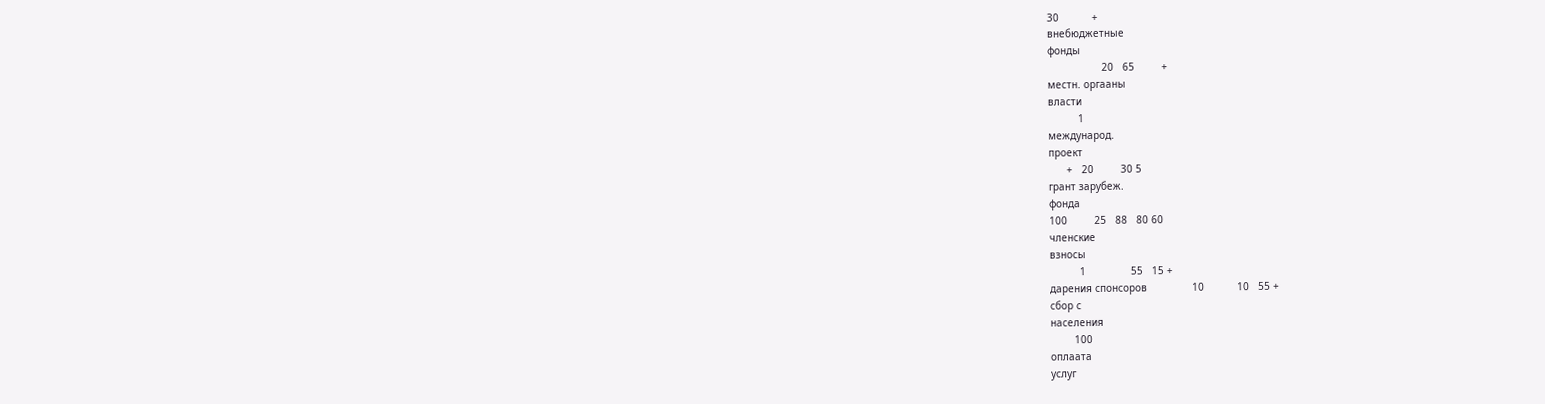30           +
внебюджетные
фонды
                  20   65         +
местн. оргааны
власти
          1
международ.
проект
      +   20         30 5
грант зарубеж.
фонда
100         25   88   80 60
членские
взносы
          1               55   15 +
дарения спонсоров               10           10   55 +
сбор с
населения
        100
оплаата
услуг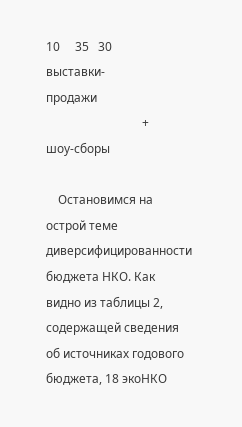10     35   30
выставки-
продажи
                                +
шоу-сборы

    Остановимся на острой теме диверсифицированности бюджета НКО. Как видно из таблицы 2, содержащей сведения об источниках годового бюджета, 18 экоНКО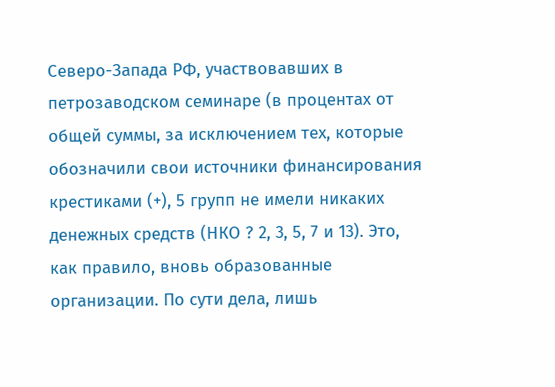Северо-Запада РФ, участвовавших в петрозаводском семинаре (в процентах от общей суммы, за исключением тех, которые обозначили свои источники финансирования крестиками (+), 5 групп не имели никаких денежных средств (НКО ? 2, 3, 5, 7 и 13). Это, как правило, вновь образованные организации. По сути дела, лишь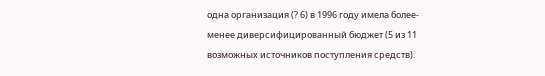одна организация (? 6) в 1996 году имела более-менее диверсифицированный бюджет (5 из 11 возможных источников поступления средств).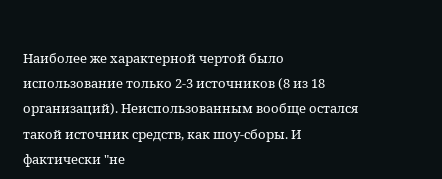Наиболее же характерной чертой было использование только 2-3 источников (8 из 18 организаций). Неиспользованным вообще остался такой источник средств, как шоу-сборы. И фактически "не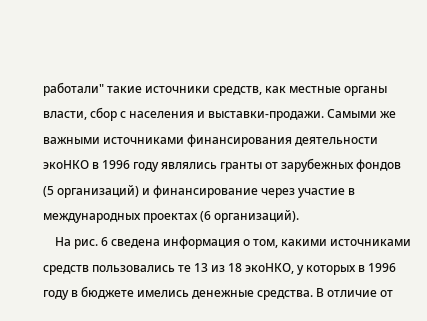работали" такие источники средств, как местные органы власти, сбор с населения и выставки-продажи. Самыми же важными источниками финансирования деятельности экоНКО в 1996 году являлись гранты от зарубежных фондов (5 организаций) и финансирование через участие в международных проектах (6 организаций).
    На рис. 6 сведена информация о том, какими источниками средств пользовались те 13 из 18 экоНКО, у которых в 1996 году в бюджете имелись денежные средства. В отличие от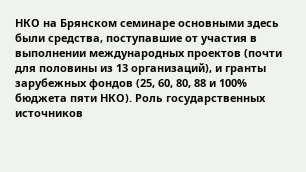НКО на Брянском семинаре основными здесь были средства, поступавшие от участия в выполнении международных проектов (почти для половины из 13 организаций), и гранты зарубежных фондов (25, 60, 80, 88 и 100% бюджета пяти НКО). Роль государственных источников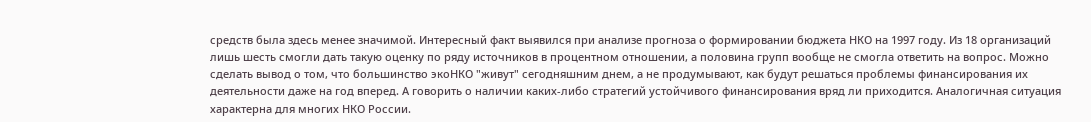средств была здесь менее значимой. Интересный факт выявился при анализе прогноза о формировании бюджета НКО на 1997 году. Из 18 организаций лишь шесть смогли дать такую оценку по ряду источников в процентном отношении, а половина групп вообще не смогла ответить на вопрос. Можно сделать вывод о том, что большинство экоНКО "живут" сегодняшним днем, а не продумывают, как будут решаться проблемы финансирования их деятельности даже на год вперед. А говорить о наличии каких-либо стратегий устойчивого финансирования вряд ли приходится. Аналогичная ситуация характерна для многих НКО России.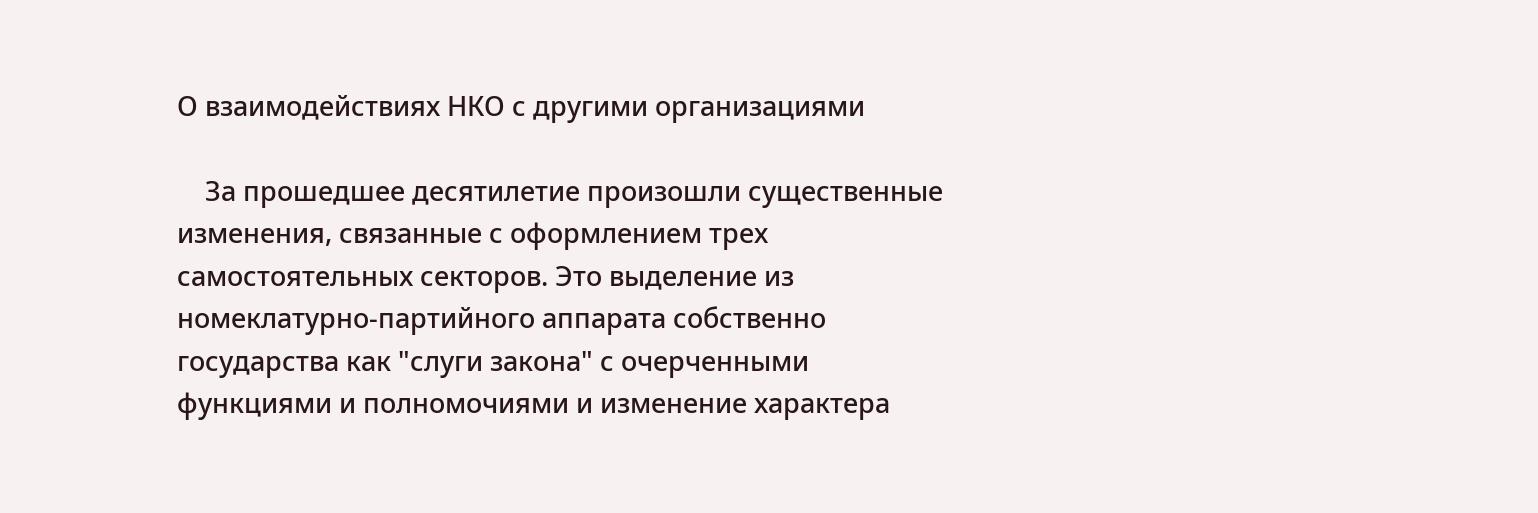О взаимодействиях НКО с другими организациями

    За прошедшее десятилетие произошли существенные изменения, связанные с оформлением трех самостоятельных секторов. Это выделение из номеклатурно-партийного аппарата собственно государства как "слуги закона" с очерченными функциями и полномочиями и изменение характера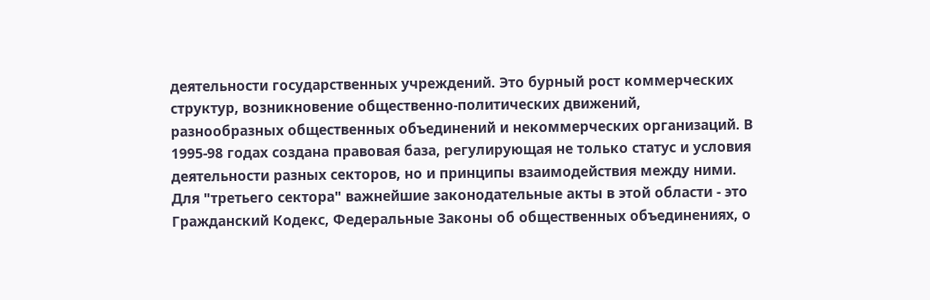деятельности государственных учреждений. Это бурный рост коммерческих структур, возникновение общественно-политических движений, разнообразных общественных объединений и некоммерческих организаций. В 1995-98 годах создана правовая база, регулирующая не только статус и условия деятельности разных секторов, но и принципы взаимодействия между ними. Для "третьего сектора" важнейшие законодательные акты в этой области - это Гражданский Кодекс, Федеральные Законы об общественных объединениях, о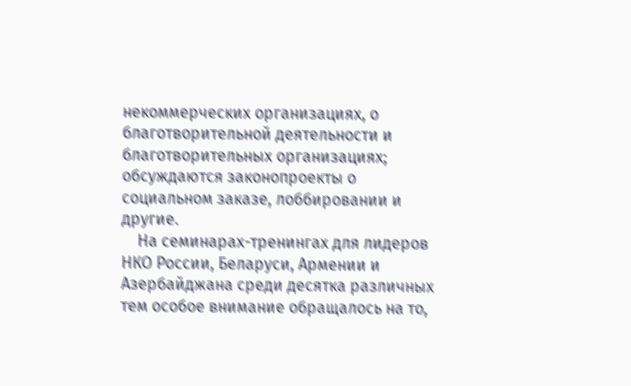некоммерческих организациях, о благотворительной деятельности и благотворительных организациях; обсуждаются законопроекты о социальном заказе, лоббировании и другие.
    На семинарах-тренингах для лидеров НКО России, Беларуси, Армении и Азербайджана среди десятка различных тем особое внимание обращалось на то,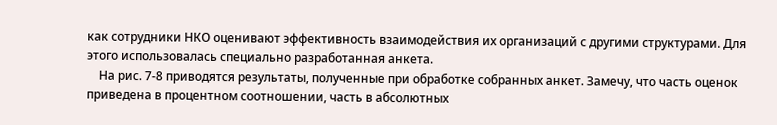как сотрудники НКО оценивают эффективность взаимодействия их организаций с другими структурами. Для этого использовалась специально разработанная анкета.
    На рис. 7-8 приводятся результаты, полученные при обработке собранных анкет. Замечу, что часть оценок приведена в процентном соотношении, часть в абсолютных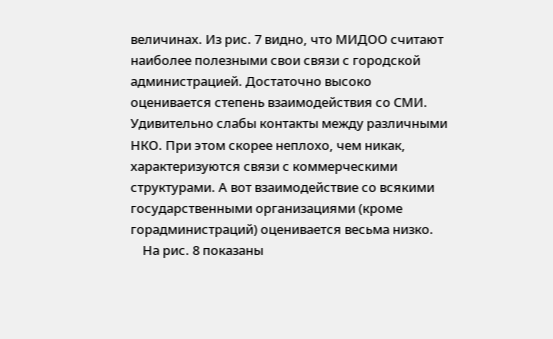величинах. Из рис. 7 видно, что МИДОО считают наиболее полезными свои связи с городской администрацией. Достаточно высоко оценивается степень взаимодействия со СМИ. Удивительно слабы контакты между различными НКО. При этом скорее неплохо, чем никак, характеризуются связи с коммерческими структурами. А вот взаимодействие со всякими государственными организациями (кроме горадминистраций) оценивается весьма низко.
    На рис. 8 показаны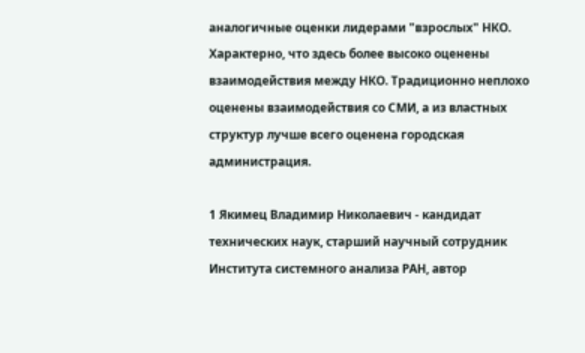аналогичные оценки лидерами "взрослых" НКО. Характерно, что здесь более высоко оценены взаимодействия между НКО. Традиционно неплохо оценены взаимодействия со СМИ, а из властных структур лучше всего оценена городская администрация.

1 Якимец Владимир Николаевич - кандидат технических наук, старший научный сотрудник Института системного анализа РАН, автор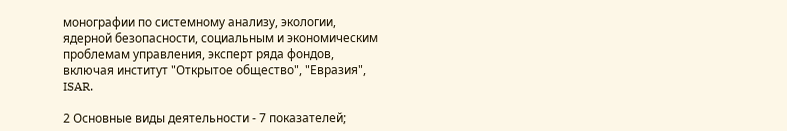монографии по системному анализу, экологии, ядерной безопасности, социальным и экономическим проблемам управления, эксперт ряда фондов, включая институт "Открытое общество", "Евразия", ISAR.

2 Основные виды деятельности - 7 показателей;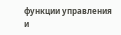функции управления и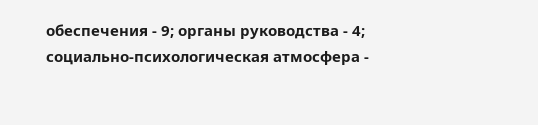обеспечения - 9; органы руководства - 4; социально-психологическая атмосфера -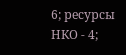6; ресурсы НКО - 4;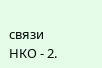связи НКО - 2.